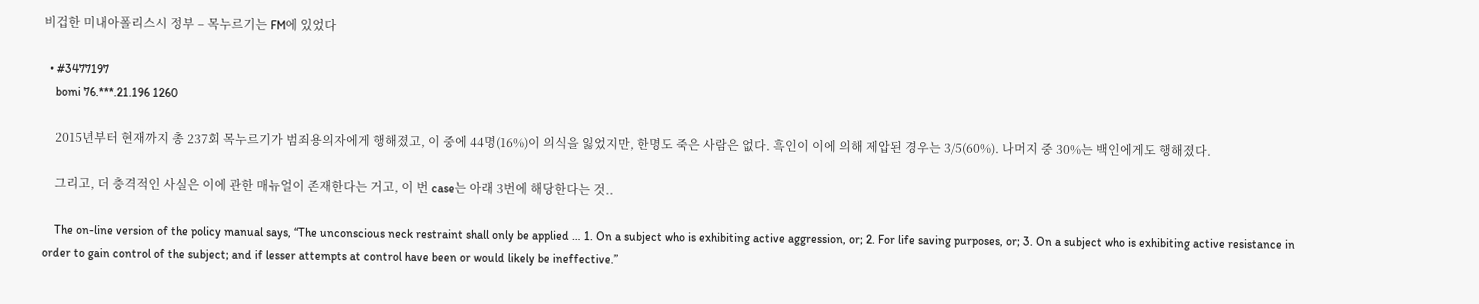비겁한 미내아폴리스시 정부 – 목누르기는 FM에 있었다

  • #3477197
    bomi 76.***.21.196 1260

    2015년부터 현재까지 총 237회 목누르기가 범죄용의자에게 행해졌고, 이 중에 44명(16%)이 의식을 잃었지만, 한명도 죽은 사람은 없다. 흑인이 이에 의해 제압된 경우는 3/5(60%). 나머지 중 30%는 백인에게도 행해졌다.

    그리고, 더 충격적인 사실은 이에 관한 매뉴얼이 존재한다는 거고, 이 번 case는 아래 3번에 해당한다는 것..

    The on-line version of the policy manual says, “The unconscious neck restraint shall only be applied … 1. On a subject who is exhibiting active aggression, or; 2. For life saving purposes, or; 3. On a subject who is exhibiting active resistance in order to gain control of the subject; and if lesser attempts at control have been or would likely be ineffective.”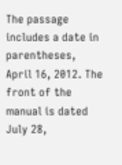The passage includes a date in parentheses, April 16, 2012. The front of the manual is dated July 28,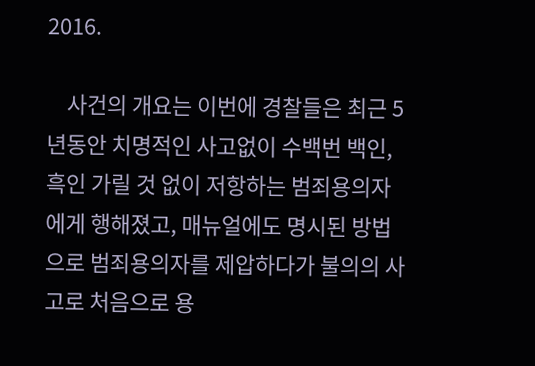2016.

    사건의 개요는 이번에 경찰들은 최근 5년동안 치명적인 사고없이 수백번 백인, 흑인 가릴 것 없이 저항하는 범죄용의자에게 행해졌고, 매뉴얼에도 명시된 방법으로 범죄용의자를 제압하다가 불의의 사고로 처음으로 용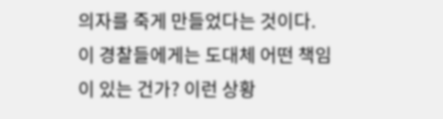의자를 죽게 만들었다는 것이다. 이 경찰들에게는 도대체 어떤 책임이 있는 건가? 이런 상황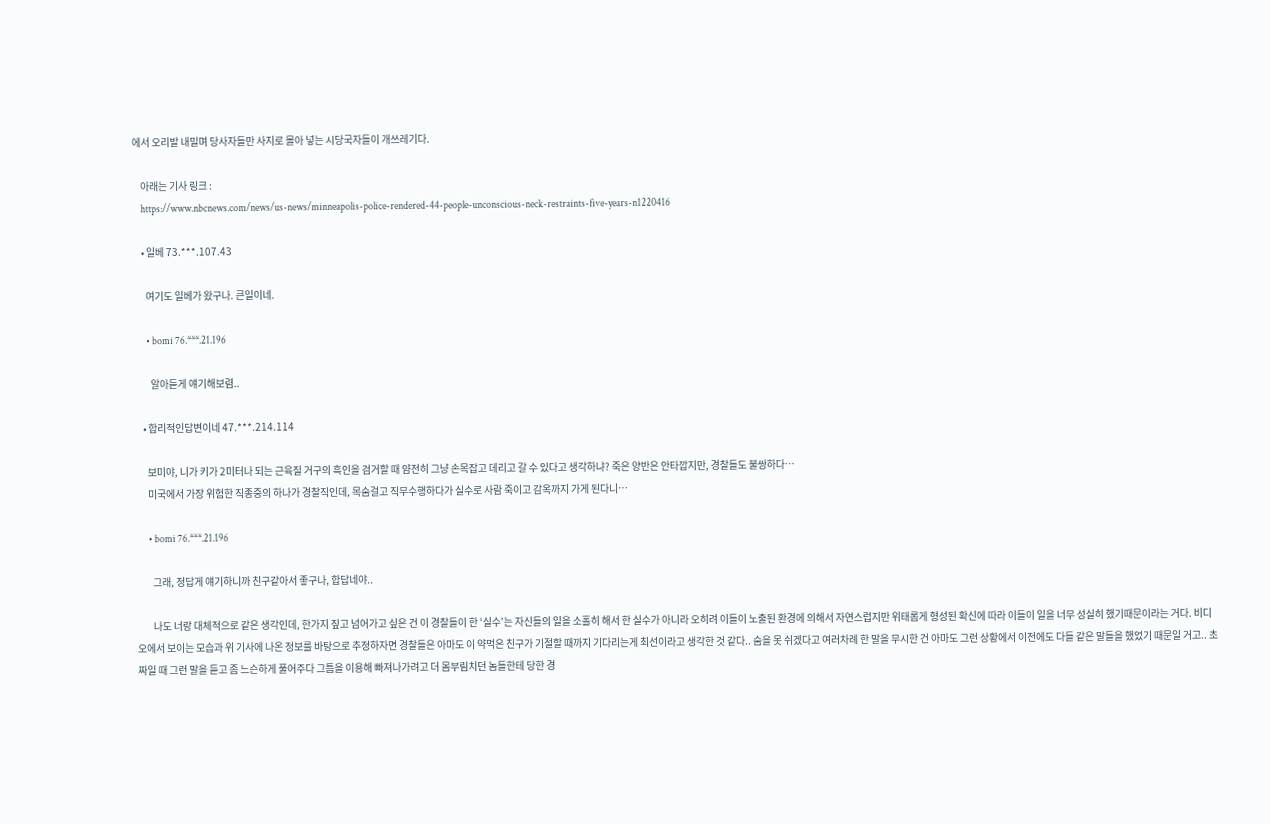에서 오리발 내밀며 당사자들만 사지로 몰아 넣는 시당국자들이 개쓰레기다.

    아래는 기사 링크 :
    https://www.nbcnews.com/news/us-news/minneapolis-police-rendered-44-people-unconscious-neck-restraints-five-years-n1220416

    • 일베 73.***.107.43

      여기도 일베가 왔구나. 큰일이네.

      • bomi 76.***.21.196

        알아듣게 얘기해보렴..

    • 합리적인답변이네 47.***.214.114

      보미야, 니가 키가 2미터나 되는 근육질 거구의 흑인을 검거할 때 얌전히 그냥 손목잡고 데리고 갈 수 있다고 생각하냐? 죽은 양반은 안타깝지만, 경찰들도 불쌍하다…
      미국에서 가장 위험한 직종중의 하나가 경찰직인데, 목숨걸고 직무수행하다가 실수로 사람 죽이고 감옥까지 가게 된다니…

      • bomi 76.***.21.196

        그래, 정답게 얘기하니까 친구같아서 좋구나, 합답네야..

        나도 너랑 대체적으로 같은 생각인데, 한가지 짚고 넘어가고 싶은 건 이 경찰들이 한 ‘실수’는 자신들의 일을 소홀히 해서 한 실수가 아니라 오히려 이들이 노출된 환경에 의해서 자연스럽지만 위태롭게 형성된 확신에 따라 이들이 일을 너무 성실히 했기때문이라는 거다. 비디오에서 보이는 모습과 위 기사에 나온 정보를 바탕으로 추정하자면 경찰들은 아마도 이 약먹은 친구가 기절할 때까지 기다리는게 최선이라고 생각한 것 같다.. 숨을 못 쉬겠다고 여러차례 한 말을 무시한 건 아마도 그런 상황에서 이전에도 다들 같은 말들을 했었기 때문일 거고.. 초짜일 때 그런 말을 듣고 좀 느슨하게 풀어주다 그틈을 이용해 빠져나가려고 더 몸부림치던 놈들한테 당한 경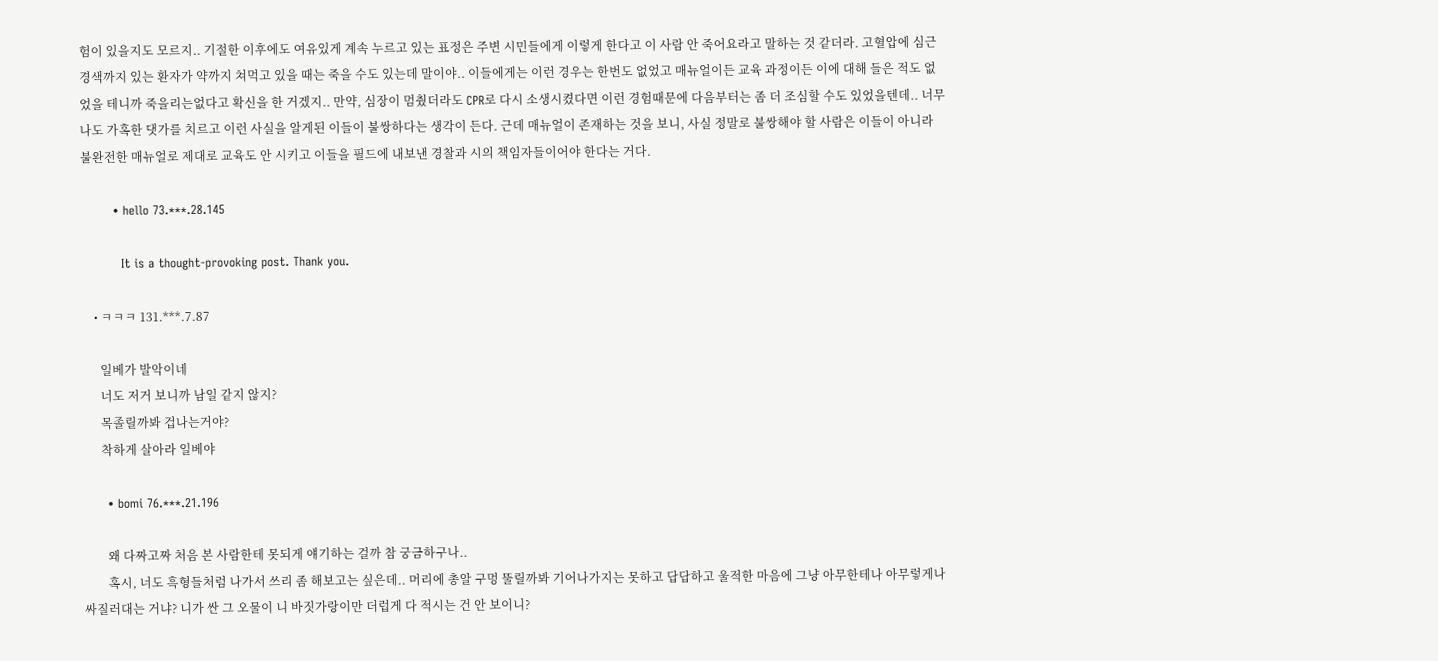험이 있을지도 모르지.. 기절한 이후에도 여유있게 계속 누르고 있는 표정은 주변 시민들에게 이렇게 한다고 이 사람 안 죽어요라고 말하는 것 같더라. 고혈압에 심근경색까지 있는 환자가 약까지 쳐먹고 있을 때는 죽을 수도 있는데 말이야.. 이들에게는 이런 경우는 한번도 없었고 매뉴얼이든 교육 과정이든 이에 대해 들은 적도 없었을 테니까 죽을리는없다고 확신을 한 거겠지.. 만약, 심장이 멈췄더라도 CPR로 다시 소생시켰다면 이런 경험때문에 다음부터는 좀 더 조심할 수도 있었을텐데.. 너무나도 가혹한 댓가를 치르고 이런 사실을 알게된 이들이 불쌍하다는 생각이 든다. 근데 매뉴얼이 존재하는 것을 보니, 사실 정말로 불쌍해야 할 사람은 이들이 아니라 불완전한 매뉴얼로 제대로 교육도 안 시키고 이들을 필드에 내보낸 경찰과 시의 책임자들이어야 한다는 거다.

        • hello 73.***.28.145

          It is a thought-provoking post. Thank you.

    • ㅋㅋㅋ 131.***.7.87

      일베가 발악이네
      너도 저거 보니까 남일 같지 않지?
      목졸릴까봐 겁나는거야?
      착하게 살아라 일베야

      • bomi 76.***.21.196

        왜 다짜고짜 처음 본 사람한테 못되게 얘기하는 걸까 참 궁금하구나..
        혹시, 너도 흑형들처럼 나가서 쓰리 좀 해보고는 싶은데.. 머리에 총알 구멍 뚤릴까봐 기어나가지는 못하고 답답하고 울적한 마음에 그냥 아무한테나 아무렇게나 싸질러대는 거냐? 니가 싼 그 오물이 니 바짓가랑이만 더럽게 다 적시는 건 안 보이니?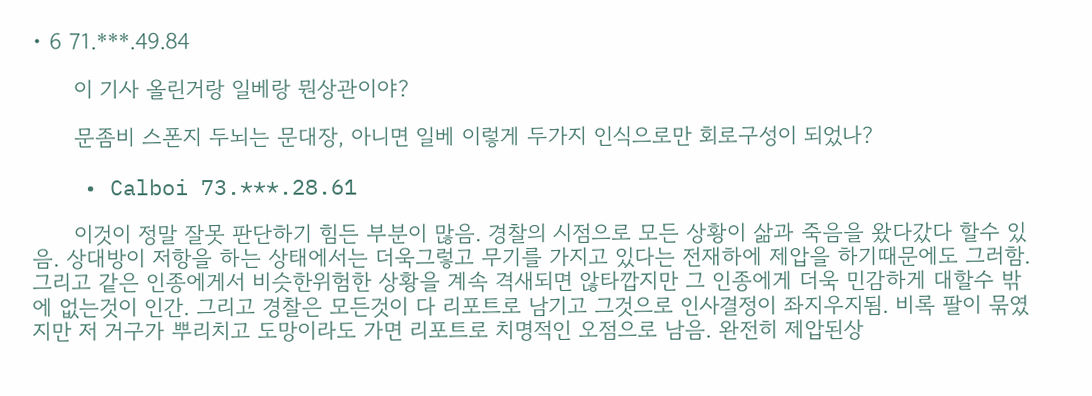• 6 71.***.49.84

      이 기사 올린거랑 일베랑 뭔상관이야?

      문좀비 스폰지 두뇌는 문대장, 아니면 일베 이렇게 두가지 인식으로만 회로구성이 되었나?

    • Calboi 73.***.28.61

      이것이 정말 잘못 판단하기 힘든 부분이 많음. 경찰의 시점으로 모든 상황이 삶과 죽음을 왔다갔다 할수 있음. 상대방이 저항을 하는 상태에서는 더욱그렇고 무기를 가지고 있다는 전재하에 제압을 하기때문에도 그러함. 그리고 같은 인종에게서 비슷한위험한 상황을 계속 격새되면 않타깝지만 그 인종에게 더욱 민감하게 대할수 밖에 없는것이 인간. 그리고 경찰은 모든것이 다 리포트로 남기고 그것으로 인사결정이 좌지우지됨. 비록 팔이 묶였지만 저 거구가 뿌리치고 도망이라도 가면 리포트로 치명적인 오점으로 남음. 완전히 제압된상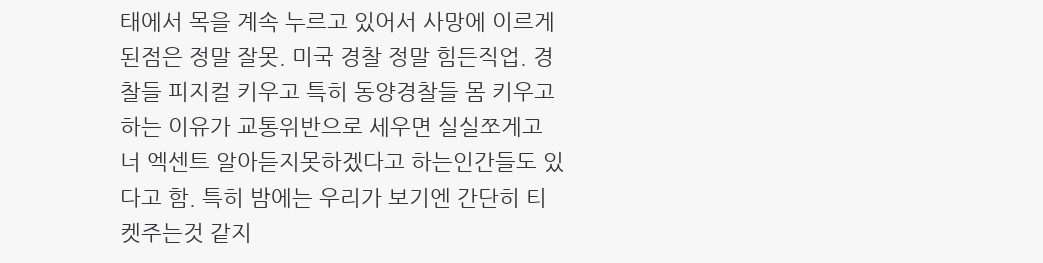태에서 목을 계속 누르고 있어서 사망에 이르게된점은 정말 잘못. 미국 경찰 정말 힘든직업. 경찰들 피지컬 키우고 특히 동양경찰들 몸 키우고하는 이유가 교통위반으로 세우면 실실쪼게고 너 엑센트 알아듣지못하겠다고 하는인간들도 있다고 함. 특히 밤에는 우리가 보기엔 간단히 티켓주는것 같지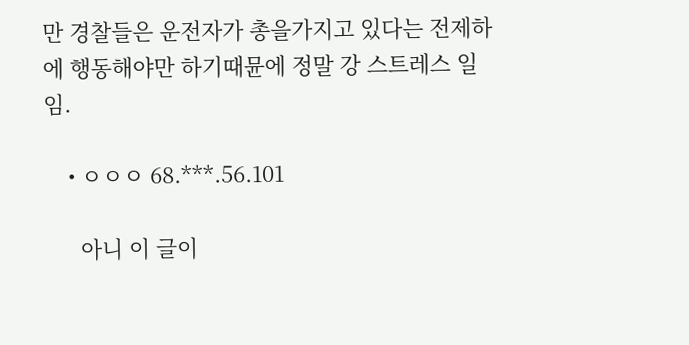만 경찰들은 운전자가 총을가지고 있다는 전제하에 행동해야만 하기때뮨에 정말 강 스트레스 일임.

    • ㅇㅇㅇ 68.***.56.101

      아니 이 글이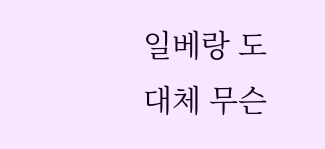일베랑 도대체 무슨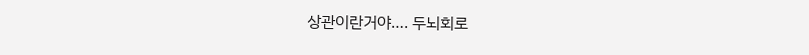상관이란거야…. 두뇌회로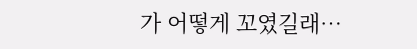가 어떻게 꼬였길래…